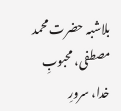بلاشبہ حضرت محمد مصطفی، محبوبِ خدا، سرورِ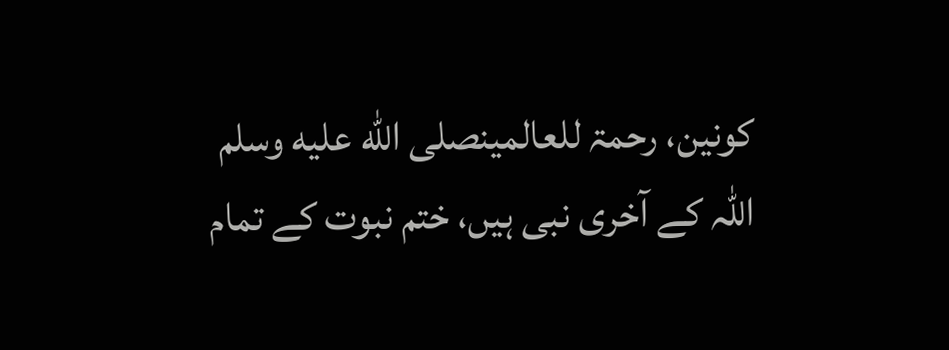کونین، رحمۃ للعالمینصلى الله عليه وسلم اللہ کے آخری نبی ہیں، ختم نبوت کے تمام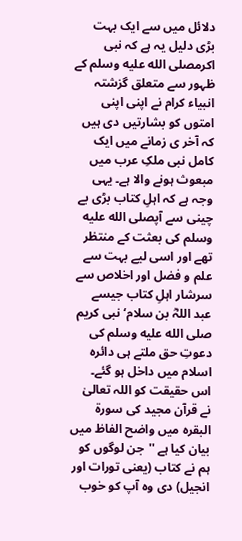دلائل میں سے ایک بہت بڑی دلیل یہ ہے کہ نبی اکرمصلى الله عليه وسلم کے ظہور سے متعلق گزشتہ انبیاء کرام نے اپنی اپنی امتوں کو بشارتیں دی ہیں کہ آخر ی زمانے میں ایک کامل نبی ملکِ عرب میں مبعوث ہونے والا ہے۔ یہی وجہ ہے کہ اہلِ کتاب بڑی بے چینی سے آپصلى الله عليه وسلم کی بعثت کے منتظر تھے اور اسی لیے بہت سے علم و فضل اور اخلاص سے سرشار اہلِ کتاب جیسے عبد اللہؓ بن سلام‘ نبی کریم صلى الله عليه وسلم کی دعوتِ حق ملتے ہی دائرہ اسلام میں داخل ہو گئے۔ اس حقیقت کو اللہ تعالیٰ نے قرآن مجید کی سورۃ البقرہ میں واضح الفاظ میں بیان کیا ہے ''جن لوگوں کو ہم نے کتاب (یعنی تورات اور انجیل) دی وہ آپ کو خوب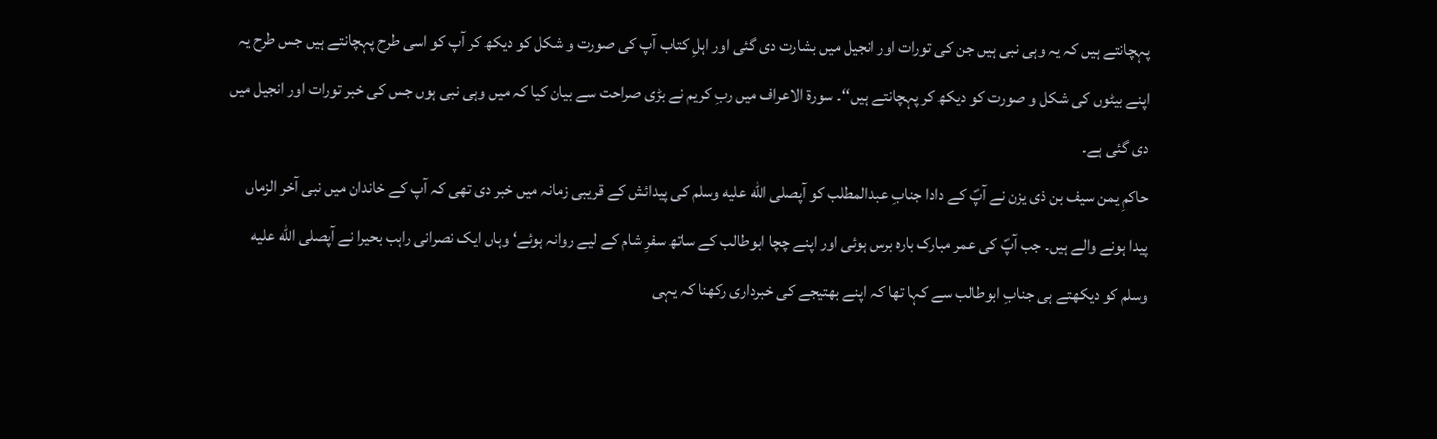پہچانتے ہیں کہ یہ وہی نبی ہیں جن کی تورات اور انجیل میں بشارت دی گئی اور اہلِ کتاب آپ کی صورت و شکل کو دیکھ کر آپ کو اسی طرح پہچانتے ہیں جس طرح یہ اپنے بیٹوں کی شکل و صورت کو دیکھ کر پہچانتے ہیں‘‘۔ سورۃ الاعراف میں ربِ کریم نے بڑی صراحت سے بیان کیا کہ میں وہی نبی ہوں جس کی خبر تورات اور انجیل میں دی گئی ہے۔
حاکمِ یمن سیف بن ذی یزن نے آپؐ کے دادا جنابِ عبدالمطلب کو آپصلى الله عليه وسلم کی پیدائش کے قریبی زمانہ میں خبر دی تھی کہ آپ کے خاندان میں نبی آخر الزماں پیدا ہونے والے ہیں۔ جب آپؐ کی عمر مبارک بارہ برس ہوئی اور اپنے چچا ابوطالب کے ساتھ سفرِ شام کے لیے روانہ ہوئے‘ وہاں ایک نصرانی راہب بحیرا نے آپصلى الله عليه وسلم کو دیکھتے ہی جنابِ ابوطالب سے کہا تھا کہ اپنے بھتیجے کی خبرداری رکھنا کہ یہی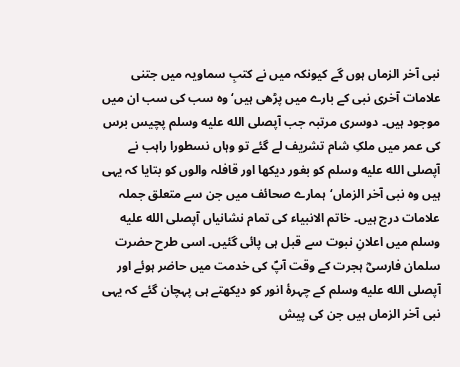نبی آخر الزماں ہوں گے کیونکہ میں نے کتبِ سماویہ میں جتنی علامات آخری نبی کے بارے میں پڑھی ہیں‘ وہ سب کی سب ان میں موجود ہیں۔ دوسری مرتبہ جب آپصلى الله عليه وسلم پچیس برس کی عمر میں ملکِ شام تشریف لے گئے تو وہاں نسطورا راہب نے آپصلى الله عليه وسلم کو بغور دیکھا اور قافلہ والوں کو بتایا کہ یہی ہیں وہ نبی آخر الزماں‘ہمارے صحائف میں جن سے متعلق جملہ علامات درج ہیں۔ خاتم الانبیاء کی تمام نشانیاں آپصلى الله عليه وسلم میں اعلانِ نبوت سے قبل ہی پائی گئیں۔ اسی طرح حضرت سلمان فارسیؓ ہجرت کے وقت آپؐ کی خدمت میں حاضر ہوئے اور آپصلى الله عليه وسلم کے چہرۂ انور کو دیکھتے ہی پہچان گئے کہ یہی نبی آخر الزماں ہیں جن کی پیش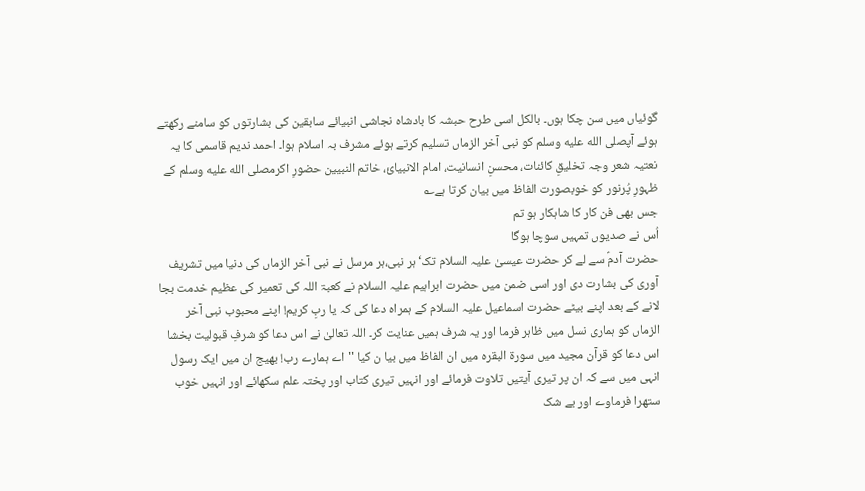گوئیاں میں سن چکا ہوں۔ بالکل اسی طرح حبشہ کا بادشاہ نجاشی انبیائے سابقین کی بشارتوں کو سامنے رکھتے ہوئے آپصلى الله عليه وسلم کو نبی آخر الزماں تسلیم کرتے ہوئے مشرف بہ اسلام ہوا۔ احمد ندیم قاسمی کا یہ نعتیہ شعر وجہ تخلیقِ کائنات، محسنِ انسانیت، امام الانبیائ، خاتم النبیین حضورِ اکرمصلى الله عليه وسلم کے ظہورِ پُرنور کو خوبصورت الفاظ میں بیان کرتا ہے؎
جس بھی فن کار کا شاہکار ہو تم
اُس نے صدیوں تمہیں سوچا ہوگا
حضرت آدمؑ سے لے کر حضرت عیسیٰ علیہ السلام تک‘ ہر نبی،ہر مرسل نے نبی آخر الزماں کی دنیا میں تشریف آوری کی بشارت دی اور اسی ضمن میں حضرت ابراہیم علیہ السلام نے کعبۃ اللہ کی تعمیر کی عظیم خدمت بجا لانے کے بعد اپنے بیٹے حضرت اسماعیل علیہ السلام کے ہمراہ دعا کی کہ یا ربِ کریم! اپنے محبوب نبی آخر الزماں کو ہماری نسل میں ظاہر فرما اور یہ شرف ہمیں عنایت کر۔ اللہ تعالیٰ نے اس دعا کو شرفِ قبولیت بخشا اس دعا کو قرآن مجید میں سورۃ البقرہ میں ان الفاظ میں بیا ن کیا ''اے ہمارے رب! بھیج ان میں ایک رسول انہی میں سے کہ ان پر تیری آیتیں تلاوت فرمائے اور انہیں تیری کتاب اور پختہ علم سکھائے اور انہیں خوب ستھرا فرماوے اور بے شک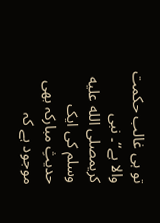تو ہی غالب حکمت والا ہے‘‘۔ نبی کریمصلى الله عليه وسلم کی ایک حدیثِ مبارکہ بھی موجود ہے کہ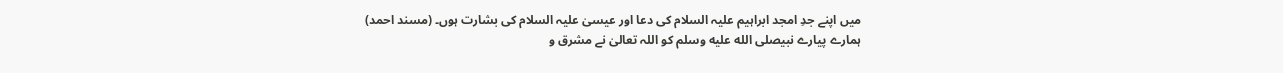میں اپنے جدِ امجد ابراہیم علیہ السلام کی دعا اور عیسیٰ علیہ السلام کی بشارت ہوں۔ (مسند احمد)
ہمارے پیارے نبیصلى الله عليه وسلم کو اللہ تعالیٰ نے مشرق و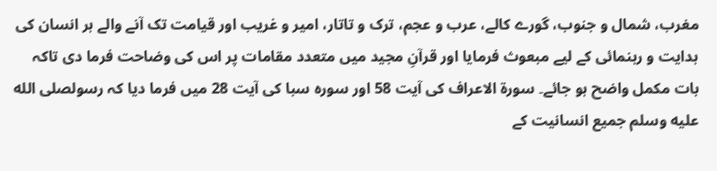مغرب، شمال و جنوب، گورے کالے، عرب و عجم، ترک و تاتار، امیر و غریب اور قیامت تک آنے والے ہر انسان کی ہدایت و رہنمائی کے لیے مبعوث فرمایا اور قرآنِ مجید میں متعدد مقامات پر اس کی وضاحت فرما دی تاکہ بات مکمل واضح ہو جائے۔ سورۃ الاعراف کی آیت 58 اور سورہ سبا کی آیت 28 میں فرما دیا کہ رسولصلى الله عليه وسلم جمیع انسانیت کے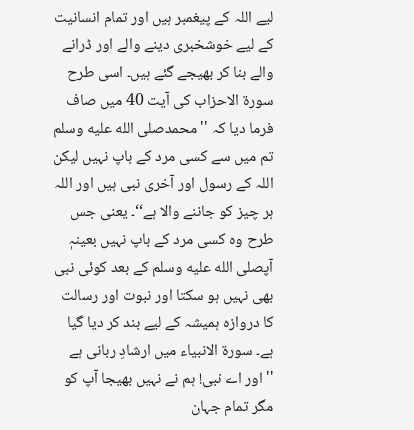لیے اللہ کے پیغمبر ہیں اور تمام انسانیت کے لیے خوشخبری دینے والے اور ڈرانے والے بنا کر بھیجے گئے ہیں۔ اسی طرح سورۃ الاحزاب کی آیت 40 میں صاف فرما دیا کہ ''محمدصلى الله عليه وسلم تم میں سے کسی مرد کے باپ نہیں لیکن اللہ کے رسول اور آخری نبی ہیں اور اللہ ہر چیز کو جاننے والا ہے‘‘۔ یعنی جس طرح وہ کسی مرد کے باپ نہیں بعینہٖ آپصلى الله عليه وسلم کے بعد کوئی نبی بھی نہیں ہو سکتا اور نبوت اور رسالت کا دروازہ ہمیشہ کے لیے بند کر دیا گیا ہے۔ سورۃ الانبیاء میں ارشادِ ربانی ہے ''اور اے نبی! ہم نے نہیں بھیجا آپ کو مگر تمام جہان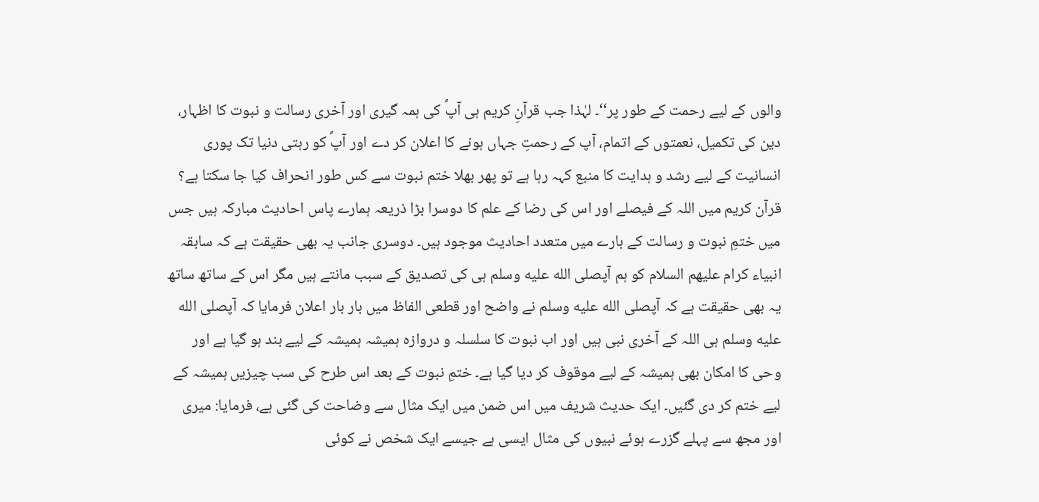والوں کے لیے رحمت کے طور پر‘‘۔ لہٰذا جب قرآنِ کریم ہی آپؐ کی ہمہ گیری اور آخری رسالت و نبوت کا اظہار، دین کی تکمیل، نعمتوں کے اتمام، آپ کے رحمتِ جہاں ہونے کا اعلان کر دے اور آپؐ کو رہتی دنیا تک پوری انسانیت کے لیے رشد و ہدایت کا منبع کہہ رہا ہے تو پھر بھلا ختم نبوت سے کس طور انحراف کیا جا سکتا ہے؟
قرآن کریم میں اللہ کے فیصلے اور اس کی رضا کے علم کا دوسرا بڑا ذریعہ ہمارے پاس احادیث مبارکہ ہیں جس میں ختمِ نبوت و رسالت کے بارے میں متعدد احادیث موجود ہیں۔ دوسری جانب یہ بھی حقیقت ہے کہ سابقہ انبیاء کرام علیھم السلام کو ہم آپصلى الله عليه وسلم ہی کی تصدیق کے سبب مانتے ہیں مگر اس کے ساتھ ساتھ یہ بھی حقیقت ہے کہ آپصلى الله عليه وسلم نے واضح اور قطعی الفاظ میں بار بار اعلان فرمایا کہ آپصلى الله عليه وسلم ہی اللہ کے آخری نبی ہیں اور اب نبوت کا سلسلہ و دروازہ ہمیشہ ہمیشہ کے لیے بند ہو گیا ہے اور وحی کا امکان بھی ہمیشہ کے لیے موقوف کر دیا گیا ہے۔ ختمِ نبوت کے بعد اس طرح کی سب چیزیں ہمیشہ کے لیے ختم کر دی گئیں۔ ایک حدیث شریف میں اس ضمن میں ایک مثال سے وضاحت کی گئی ہے، فرمایا: میری اور مجھ سے پہلے گزرے ہوئے نبیوں کی مثال ایسی ہے جیسے ایک شخص نے کوئی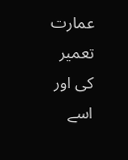عمارت تعمیر کی اور اسے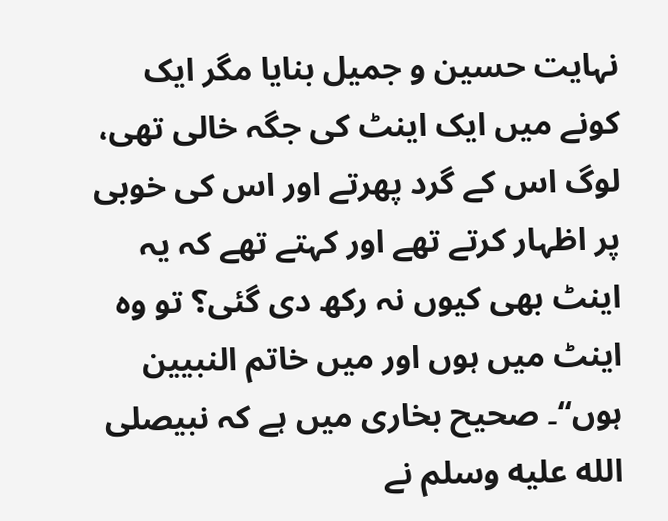نہایت حسین و جمیل بنایا مگر ایک کونے میں ایک اینٹ کی جگہ خالی تھی، لوگ اس کے گرد پھرتے اور اس کی خوبی پر اظہار کرتے تھے اور کہتے تھے کہ یہ اینٹ بھی کیوں نہ رکھ دی گئی؟ تو وہ اینٹ میں ہوں اور میں خاتم النبیین ہوں‘‘۔ صحیح بخاری میں ہے کہ نبیصلى الله عليه وسلم نے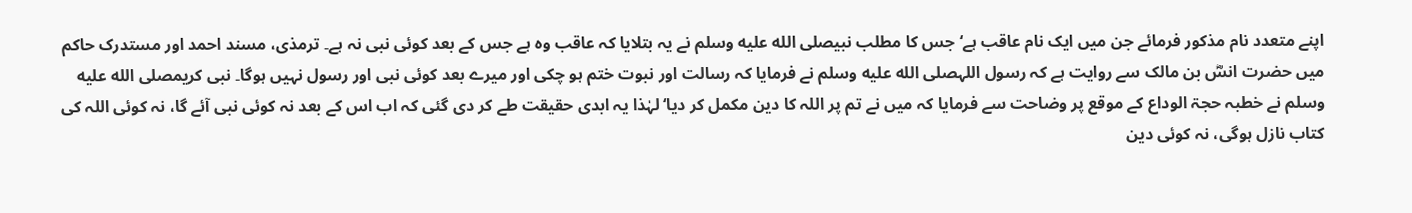اپنے متعدد نام مذکور فرمائے جن میں ایک نام عاقب ہے‘ جس کا مطلب نبیصلى الله عليه وسلم نے یہ بتلایا کہ عاقب وہ ہے جس کے بعد کوئی نبی نہ ہے۔ ترمذی، مسند احمد اور مستدرک حاکم میں حضرت انسؓ بن مالک سے روایت ہے کہ رسول اللہصلى الله عليه وسلم نے فرمایا کہ رسالت اور نبوت ختم ہو چکی اور میرے بعد کوئی نبی اور رسول نہیں ہوگا۔ نبی کریمصلى الله عليه وسلم نے خطبہ حجۃ الوداع کے موقع پر وضاحت سے فرمایا کہ میں نے تم پر اللہ کا دین مکمل کر دیا‘ لہٰذا یہ ابدی حقیقت طے کر دی گئی کہ اب اس کے بعد نہ کوئی نبی آئے گا، نہ کوئی اللہ کی کتاب نازل ہوگی، نہ کوئی دین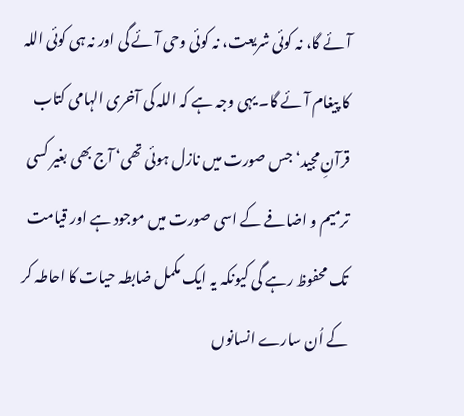آئے گا، نہ کوئی شریعت، نہ کوئی وحی آئے گی اور نہ ہی کوئی اللہ کا پیغام آئے گا۔ یہی وجہ ہے کہ اللہ کی آخری الہامی کتاب قرآنِ مجید‘ جس صورت میں نازل ہوئی تھی‘ آج بھی بغیر کسی ترمیم و اضافے کے اسی صورت میں موجود ہے اور قیامت تک محفوظ رہے گی کیونکہ یہ ایک مکمل ضابطہ حیات کا احاطہ کر کے اُن سارے انسانوں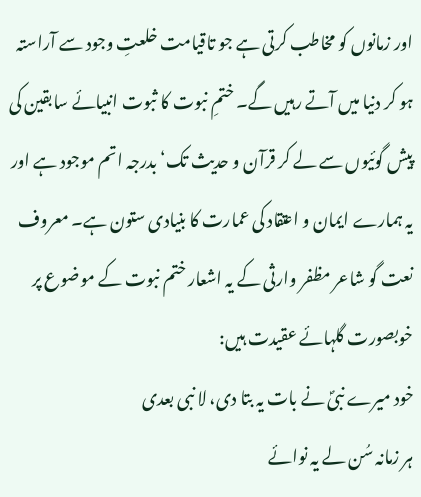اور زمانوں کو مخاطب کرتی ہے جو تاقیامت خلعتِ وجود سے آراستہ ہو کر دنیا میں آتے رہیں گے۔ ختمِ نبوت کا ثبوت انبیائے سابقین کی پیش گوئیوں سے لے کر قرآن و حدیث تک‘ بدرجہ اتم موجود ہے اور یہ ہمارے ایمان و اعتقاد کی عمارت کا بنیادی ستون ہے۔ معروف نعت گو شاعر مظفر وارثی کے یہ اشعار ختم نبوت کے موضوع پر خوبصورت گلہائے عقیدت ہیں:
خود میرے نبیؐ نے بات یہ بتا دی، لا نبی بعدی
ہر زمانہ سُن لے یہ نوائے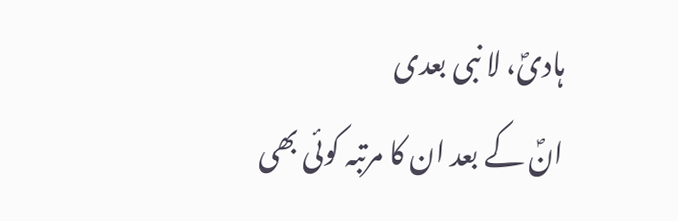ہادیؐ، لا نبی بعدی
انؐ کے بعد ان کا مرتبہ کوئی بھی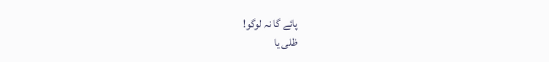پائے گا نہ لوگو!
ظلی یا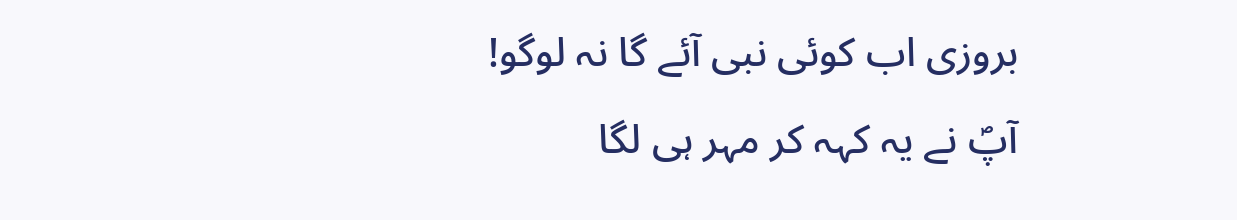بروزی اب کوئی نبی آئے گا نہ لوگو!
آپؐ نے یہ کہہ کر مہر ہی لگا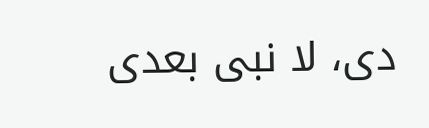دی، لا نبی بعدی